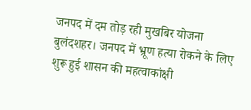जनपद में दम तोड़ रही मुखबिर योजना
बुलंदशहर। जनपद में भ्रूण हत्या रोकने के लिए शुरू हुई शासन की महत्वाकांक्षी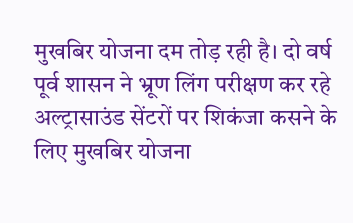मुखबिर योजना दम तोड़ रही है। दो वर्ष पूर्व शासन ने भ्रूण लिंग परीक्षण कर रहे अल्ट्रासाउंड सेंटरों पर शिकंजा कसने के लिए मुखबिर योजना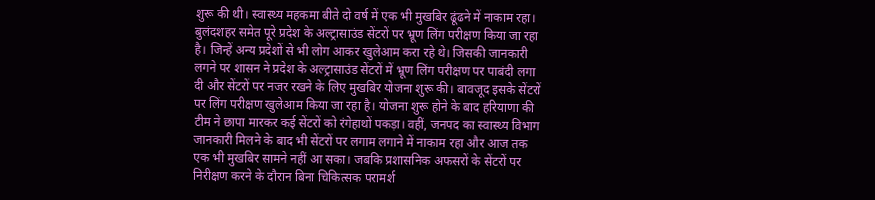शुरू की थी। स्वास्थ्य महकमा बीते दो वर्ष में एक भी मुखबिर ढूंढने में नाकाम रहा।
बुलंदशहर समेत पूरे प्रदेश के अल्ट्रासाउंड सेंटरों पर भ्रूण लिंग परीक्षण किया जा रहा है। जिन्हें अन्य प्रदेशों से भी लोग आकर खुलेआम करा रहे थे। जिसकी जानकारी लगने पर शासन ने प्रदेश के अल्ट्रासाउंड सेंटरों में भ्रूण लिंग परीक्षण पर पाबंदी लगा दी और सेंटरों पर नजर रखने के लिए मुखबिर योजना शुरू की। बावजूद इसके सेंटरों पर लिंग परीक्षण खुलेआम किया जा रहा है। योजना शुरू होने के बाद हरियाणा की टीम ने छापा मारकर कई सेंटरों को रंगेहाथों पकड़ा। वहीं, जनपद का स्वास्थ्य विभाग जानकारी मिलने के बाद भी सेंटरों पर लगाम लगाने में नाकाम रहा और आज तक एक भी मुखबिर सामने नहीं आ सका। जबकि प्रशासनिक अफसरों के सेंटरों पर निरीक्षण करने के दौरान बिना चिकित्सक परामर्श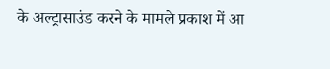के अल्ट्रासाउंड करने के मामले प्रकाश में आ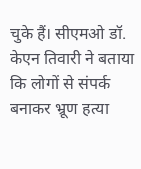चुके हैं। सीएमओ डॉ. केएन तिवारी ने बताया कि लोगों से संपर्क बनाकर भ्रूण हत्या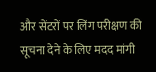और सेंटरों पर लिंग परीक्षण की सूचना देने के लिए मदद मांगी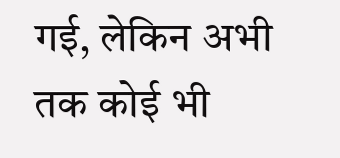गई, लेकिन अभी तक कोई भी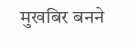मुखबिर बनने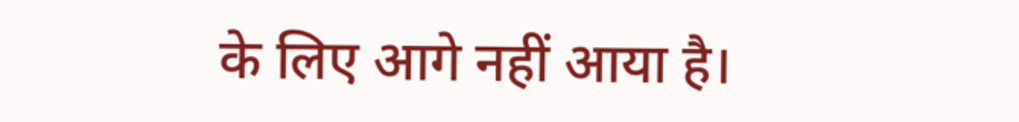के लिए आगे नहीं आया है।